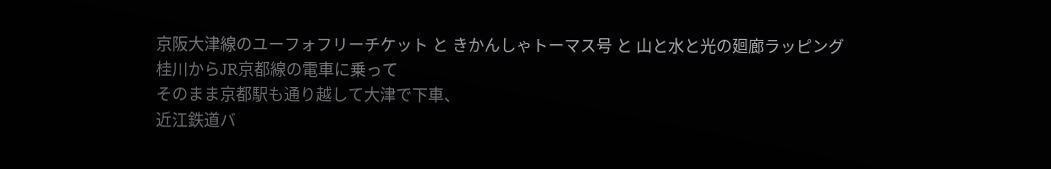京阪大津線のユーフォフリーチケット と きかんしゃトーマス号 と 山と水と光の廻廊ラッピング
桂川からJR京都線の電車に乗って
そのまま京都駅も通り越して大津で下車、
近江鉄道バ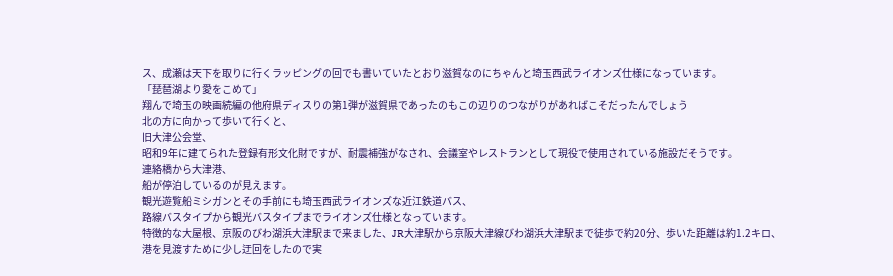ス、成瀬は天下を取りに行くラッピングの回でも書いていたとおり滋賀なのにちゃんと埼玉西武ライオンズ仕様になっています。
「琵琶湖より愛をこめて」
翔んで埼玉の映画続編の他府県ディスりの第1弾が滋賀県であったのもこの辺りのつながりがあればこそだったんでしょう
北の方に向かって歩いて行くと、
旧大津公会堂、
昭和9年に建てられた登録有形文化財ですが、耐震補強がなされ、会議室やレストランとして現役で使用されている施設だそうです。
連絡橋から大津港、
船が停泊しているのが見えます。
観光遊覧船ミシガンとその手前にも埼玉西武ライオンズな近江鉄道バス、
路線バスタイプから観光バスタイプまでライオンズ仕様となっています。
特徴的な大屋根、京阪のびわ湖浜大津駅まで来ました、JR大津駅から京阪大津線びわ湖浜大津駅まで徒歩で約20分、歩いた距離は約1.2キロ、港を見渡すために少し迂回をしたので実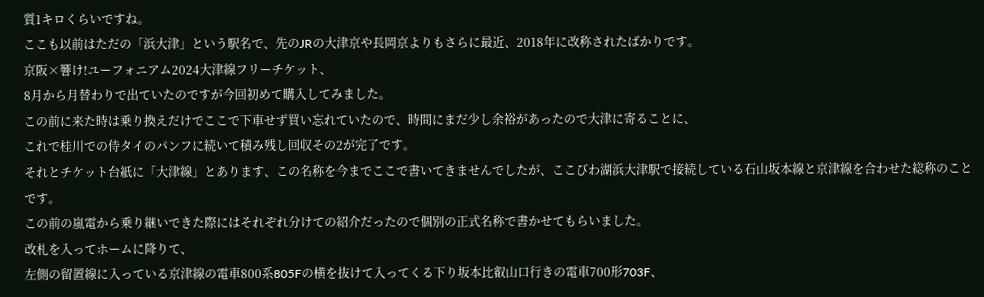質1キロくらいですね。
ここも以前はただの「浜大津」という駅名で、先のJRの大津京や長岡京よりもさらに最近、2018年に改称されたばかりです。
京阪×響け!ユーフォニアム2024大津線フリーチケット、
8月から月替わりで出ていたのですが今回初めて購入してみました。
この前に来た時は乗り換えだけでここで下車せず買い忘れていたので、時間にまだ少し余裕があったので大津に寄ることに、
これで桂川での侍タイのパンフに続いて積み残し回収その2が完了です。
それとチケット台紙に「大津線」とあります、この名称を今までここで書いてきませんでしたが、ここびわ湖浜大津駅で接続している石山坂本線と京津線を合わせた総称のことです。
この前の嵐電から乗り継いできた際にはそれぞれ分けての紹介だったので個別の正式名称で書かせてもらいました。
改札を入ってホームに降りて、
左側の留置線に入っている京津線の電車800系805Fの横を抜けて入ってくる下り坂本比叡山口行きの電車700形703F、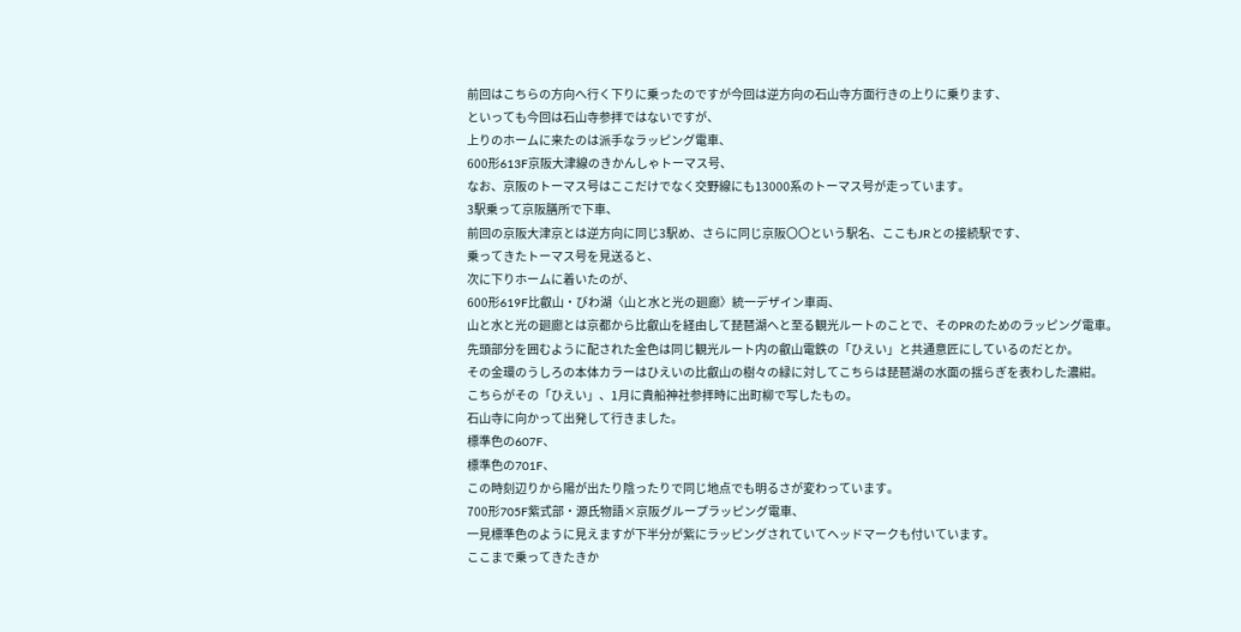前回はこちらの方向へ行く下りに乗ったのですが今回は逆方向の石山寺方面行きの上りに乗ります、
といっても今回は石山寺参拝ではないですが、
上りのホームに来たのは派手なラッピング電車、
600形613F京阪大津線のきかんしゃトーマス号、
なお、京阪のトーマス号はここだけでなく交野線にも13000系のトーマス号が走っています。
3駅乗って京阪膳所で下車、
前回の京阪大津京とは逆方向に同じ3駅め、さらに同じ京阪〇〇という駅名、ここもJRとの接続駅です、
乗ってきたトーマス号を見送ると、
次に下りホームに着いたのが、
600形619F比叡山・びわ湖〈山と水と光の廻廊〉統一デザイン車両、
山と水と光の廻廊とは京都から比叡山を経由して琵琶湖へと至る観光ルートのことで、そのPRのためのラッピング電車。
先頭部分を囲むように配された金色は同じ観光ルート内の叡山電鉄の「ひえい」と共通意匠にしているのだとか。
その金環のうしろの本体カラーはひえいの比叡山の樹々の緑に対してこちらは琵琶湖の水面の揺らぎを表わした濃紺。
こちらがその「ひえい」、1月に貴船神社参拝時に出町柳で写したもの。
石山寺に向かって出発して行きました。
標準色の607F、
標準色の701F、
この時刻辺りから陽が出たり陰ったりで同じ地点でも明るさが変わっています。
700形705F紫式部・源氏物語×京阪グループラッピング電車、
一見標準色のように見えますが下半分が紫にラッピングされていてヘッドマークも付いています。
ここまで乗ってきたきか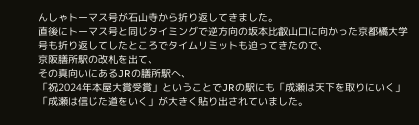んしゃトーマス号が石山寺から折り返してきました。
直後にトーマス号と同じタイミングで逆方向の坂本比叡山口に向かった京都橘大学号も折り返してしたところでタイムリミットも迫ってきたので、
京阪膳所駅の改札を出て、
その真向いにあるJRの膳所駅へ、
「祝2024年本屋大賞受賞」ということでJRの駅にも「成瀬は天下を取りにいく」「成瀬は信じた道をいく」が大きく貼り出されていました。